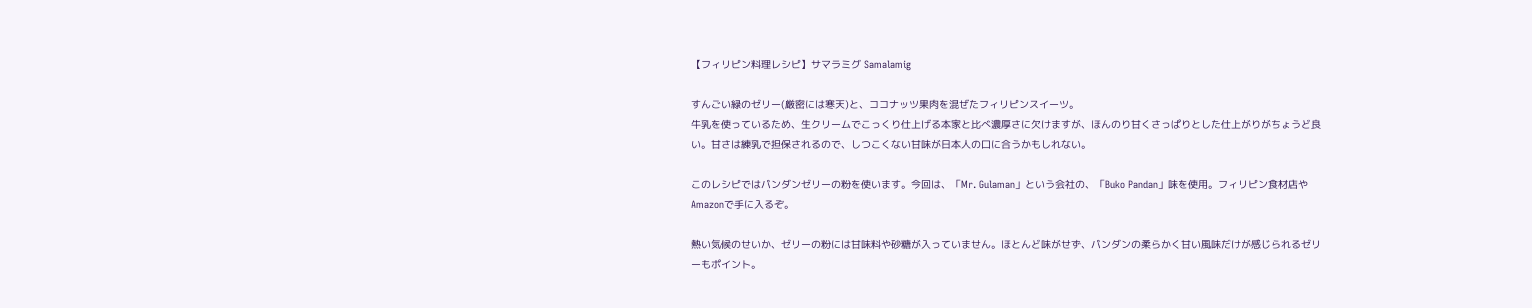【フィリピン料理レシピ】サマラミグ Samalamig

すんごい緑のゼリー(厳密には寒天)と、ココナッツ果肉を混ぜたフィリピンスイーツ。
牛乳を使っているため、生クリームでこっくり仕上げる本家と比べ濃厚さに欠けますが、ほんのり甘くさっぱりとした仕上がりがちょうど良い。甘さは練乳で担保されるので、しつこくない甘味が日本人の口に合うかもしれない。

このレシピではパンダンゼリーの粉を使います。今回は、「Mr. Gulaman」という会社の、「Buko Pandan」味を使用。フィリピン食材店やAmazonで手に入るぞ。

熱い気候のせいか、ゼリーの粉には甘味料や砂糖が入っていません。ほとんど味がせず、パンダンの柔らかく甘い風味だけが感じられるゼリーもポイント。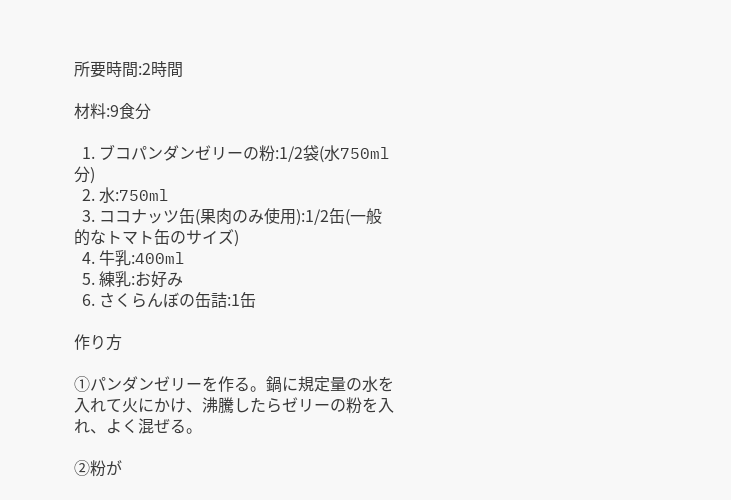所要時間:2時間

材料:9食分

  1. ブコパンダンゼリーの粉:1/2袋(水750ml分)
  2. 水:750ml
  3. ココナッツ缶(果肉のみ使用):1/2缶(一般的なトマト缶のサイズ)
  4. 牛乳:400ml
  5. 練乳:お好み
  6. さくらんぼの缶詰:1缶

作り方

①パンダンゼリーを作る。鍋に規定量の水を入れて火にかけ、沸騰したらゼリーの粉を入れ、よく混ぜる。

②粉が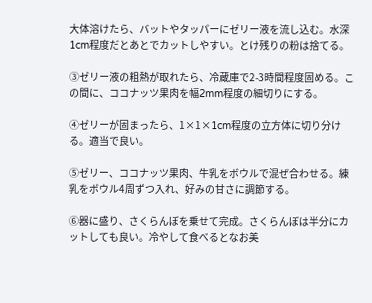大体溶けたら、バットやタッパーにゼリー液を流し込む。水深1cm程度だとあとでカットしやすい。とけ残りの粉は捨てる。

③ゼリー液の粗熱が取れたら、冷蔵庫で2-3時間程度固める。この間に、ココナッツ果肉を幅2mm程度の細切りにする。

④ゼリーが固まったら、1×1×1cm程度の立方体に切り分ける。適当で良い。

⑤ゼリー、ココナッツ果肉、牛乳をボウルで混ぜ合わせる。練乳をボウル4周ずつ入れ、好みの甘さに調節する。

⑥器に盛り、さくらんぼを乗せて完成。さくらんぼは半分にカットしても良い。冷やして食べるとなお美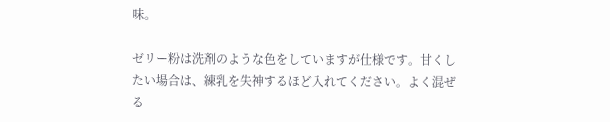味。

ゼリー粉は洗剤のような色をしていますが仕様です。甘くしたい場合は、練乳を失神するほど入れてください。よく混ぜる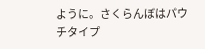ように。さくらんぼはパウチタイプ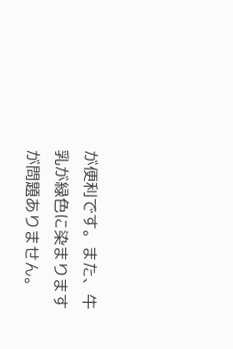が便利です。また、牛乳が緑色に染まりますが問題ありません。